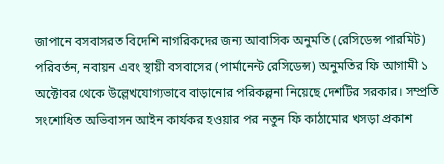জাপানে বসবাসরত বিদেশি নাগরিকদের জন্য আবাসিক অনুমতি (রেসিডেন্স পারমিট) পরিবর্তন, নবায়ন এবং স্থায়ী বসবাসের (পার্মানেন্ট রেসিডেন্স) অনুমতির ফি আগামী ১ অক্টোবর থেকে উল্লেখযোগ্যভাবে বাড়ানোর পরিকল্পনা নিয়েছে দেশটির সরকার। সম্প্রতি সংশোধিত অভিবাসন আইন কার্যকর হওয়ার পর নতুন ফি কাঠামোর খসড়া প্রকাশ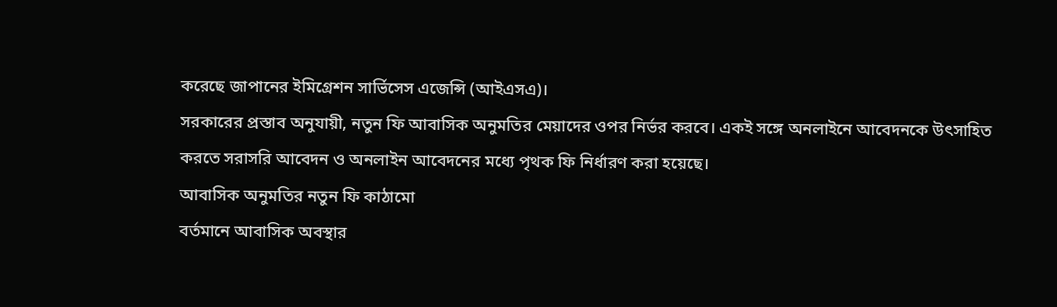করেছে জাপানের ইমিগ্রেশন সার্ভিসেস এজেন্সি (আইএসএ)।
সরকারের প্রস্তাব অনুযায়ী, নতুন ফি আবাসিক অনুমতির মেয়াদের ওপর নির্ভর করবে। একই সঙ্গে অনলাইনে আবেদনকে উৎসাহিত করতে সরাসরি আবেদন ও অনলাইন আবেদনের মধ্যে পৃথক ফি নির্ধারণ করা হয়েছে।
আবাসিক অনুমতির নতুন ফি কাঠামো
বর্তমানে আবাসিক অবস্থার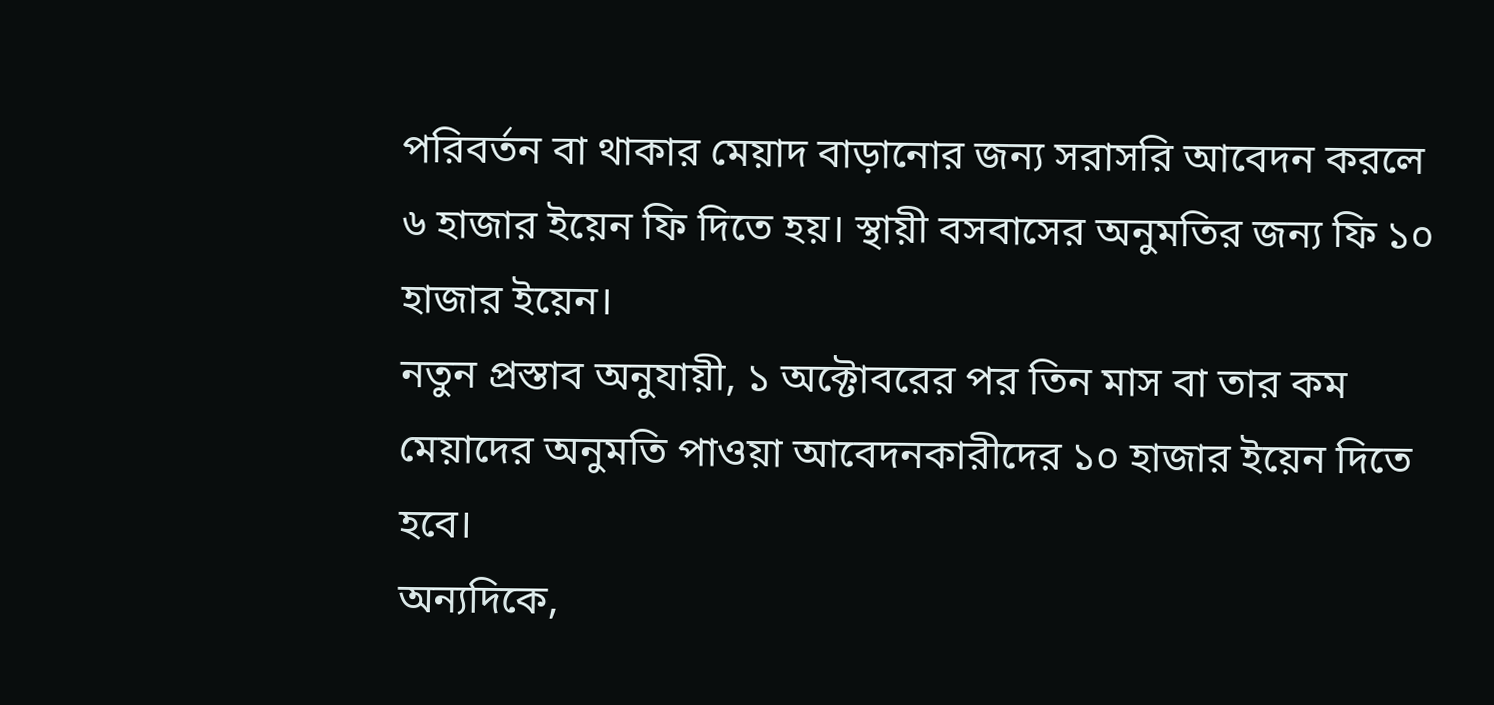পরিবর্তন বা থাকার মেয়াদ বাড়ানোর জন্য সরাসরি আবেদন করলে ৬ হাজার ইয়েন ফি দিতে হয়। স্থায়ী বসবাসের অনুমতির জন্য ফি ১০ হাজার ইয়েন।
নতুন প্রস্তাব অনুযায়ী, ১ অক্টোবরের পর তিন মাস বা তার কম মেয়াদের অনুমতি পাওয়া আবেদনকারীদের ১০ হাজার ইয়েন দিতে হবে।
অন্যদিকে,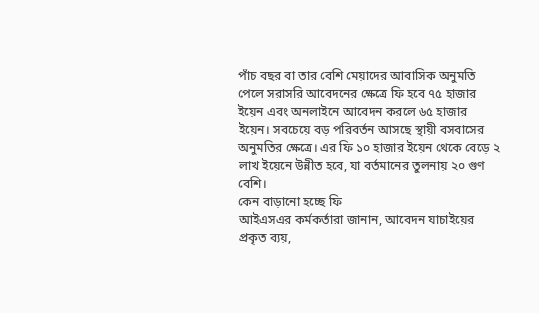পাঁচ বছর বা তার বেশি মেয়াদের আবাসিক অনুমতি পেলে সরাসরি আবেদনের ক্ষেত্রে ফি হবে ৭৫ হাজার ইয়েন এবং অনলাইনে আবেদন করলে ৬৫ হাজার ইয়েন। সবচেয়ে বড় পরিবর্তন আসছে স্থায়ী বসবাসের অনুমতির ক্ষেত্রে। এর ফি ১০ হাজার ইয়েন থেকে বেড়ে ২ লাখ ইয়েনে উন্নীত হবে, যা বর্তমানের তুলনায় ২০ গুণ বেশি।
কেন বাড়ানো হচ্ছে ফি
আইএসএর কর্মকর্তারা জানান, আবেদন যাচাইয়ের প্রকৃত ব্যয়,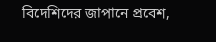বিদেশিদের জাপানে প্রবেশ,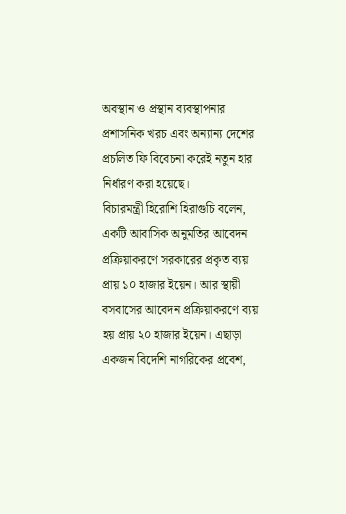অবস্থান ও প্রস্থান ব্যবস্থাপনার প্রশাসনিক খরচ এবং অন্যান্য দেশের প্রচলিত ফি বিবেচনা করেই নতুন হার নির্ধারণ করা হয়েছে।
বিচারমন্ত্রী হিরোশি হিরাগুচি বলেন, একটি আবাসিক অনুমতির আবেদন প্রক্রিয়াকরণে সরকারের প্রকৃত ব্যয় প্রায় ১০ হাজার ইয়েন। আর স্থায়ী বসবাসের আবেদন প্রক্রিয়াকরণে ব্যয় হয় প্রায় ২০ হাজার ইয়েন। এছাড়া একজন বিদেশি নাগরিকের প্রবেশ,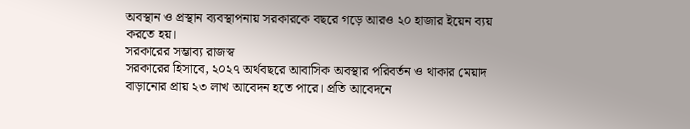অবস্থান ও প্রস্থান ব্যবস্থাপনায় সরকারকে বছরে গড়ে আরও ২০ হাজার ইয়েন ব্যয় করতে হয়।
সরকারের সম্ভাব্য রাজস্ব
সরকারের হিসাবে, ২০২৭ অর্থবছরে আবাসিক অবস্থার পরিবর্তন ও থাকার মেয়াদ বাড়ানোর প্রায় ২৩ লাখ আবেদন হতে পারে। প্রতি আবেদনে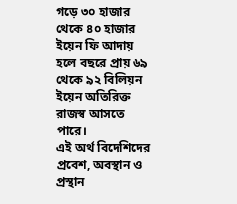গড়ে ৩০ হাজার থেকে ৪০ হাজার ইয়েন ফি আদায় হলে বছরে প্রায় ৬৯ থেকে ৯২ বিলিয়ন ইয়েন অতিরিক্ত রাজস্ব আসতে পারে।
এই অর্থ বিদেশিদের প্রবেশ, অবস্থান ও প্রস্থান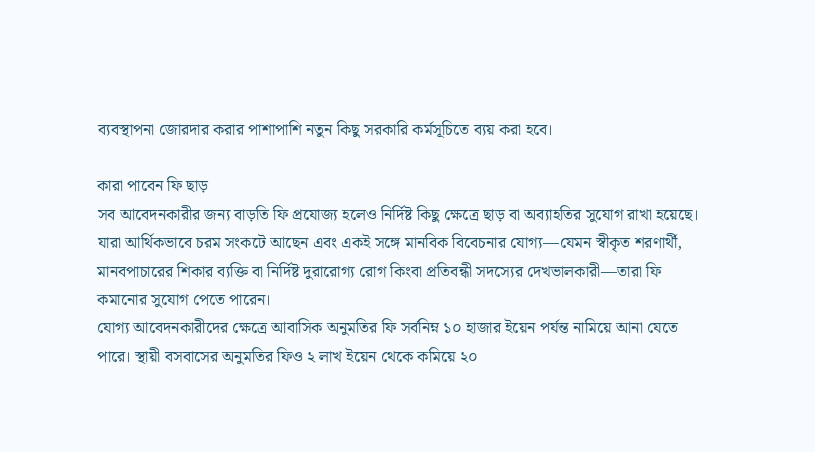ব্যবস্থাপনা জোরদার করার পাশাপাশি নতুন কিছু সরকারি কর্মসূচিতে ব্যয় করা হবে।

কারা পাবেন ফি ছাড়
সব আবেদনকারীর জন্য বাড়তি ফি প্রযোজ্য হলেও নির্দিষ্ট কিছু ক্ষেত্রে ছাড় বা অব্যাহতির সুযোগ রাখা হয়েছে।
যারা আর্থিকভাবে চরম সংকটে আছেন এবং একই সঙ্গে মানবিক বিবেচনার যোগ্য—যেমন স্বীকৃত শরণার্থী, মানবপাচারের শিকার ব্যক্তি বা নির্দিষ্ট দুরারোগ্য রোগ কিংবা প্রতিবন্ধী সদস্যের দেখভালকারী—তারা ফি কমানোর সুযোগ পেতে পারেন।
যোগ্য আবেদনকারীদের ক্ষেত্রে আবাসিক অনুমতির ফি সর্বনিম্ন ১০ হাজার ইয়েন পর্যন্ত নামিয়ে আনা যেতে পারে। স্থায়ী বসবাসের অনুমতির ফিও ২ লাখ ইয়েন থেকে কমিয়ে ২০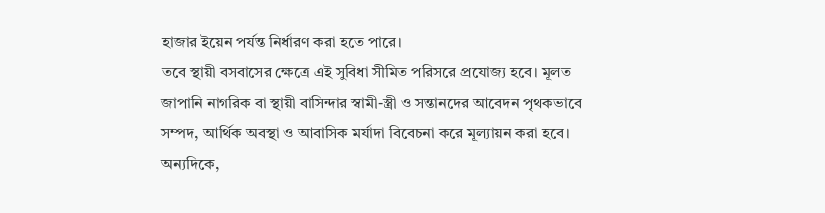হাজার ইয়েন পর্যন্ত নির্ধারণ করা হতে পারে।
তবে স্থায়ী বসবাসের ক্ষেত্রে এই সুবিধা সীমিত পরিসরে প্রযোজ্য হবে। মূলত জাপানি নাগরিক বা স্থায়ী বাসিন্দার স্বামী-স্ত্রী ও সন্তানদের আবেদন পৃথকভাবে সম্পদ, আর্থিক অবস্থা ও আবাসিক মর্যাদা বিবেচনা করে মূল্যায়ন করা হবে।
অন্যদিকে,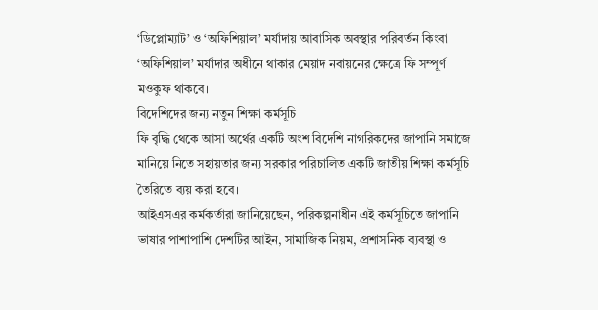‘ডিপ্লোম্যাট’ ও ‘অফিশিয়াল’ মর্যাদায় আবাসিক অবস্থার পরিবর্তন কিংবা ‘অফিশিয়াল’ মর্যাদার অধীনে থাকার মেয়াদ নবায়নের ক্ষেত্রে ফি সম্পূর্ণ মওকুফ থাকবে।
বিদেশিদের জন্য নতুন শিক্ষা কর্মসূচি
ফি বৃদ্ধি থেকে আসা অর্থের একটি অংশ বিদেশি নাগরিকদের জাপানি সমাজে মানিয়ে নিতে সহায়তার জন্য সরকার পরিচালিত একটি জাতীয় শিক্ষা কর্মসূচি তৈরিতে ব্যয় করা হবে।
আইএসএর কর্মকর্তারা জানিয়েছেন, পরিকল্পনাধীন এই কর্মসূচিতে জাপানি ভাষার পাশাপাশি দেশটির আইন, সামাজিক নিয়ম, প্রশাসনিক ব্যবস্থা ও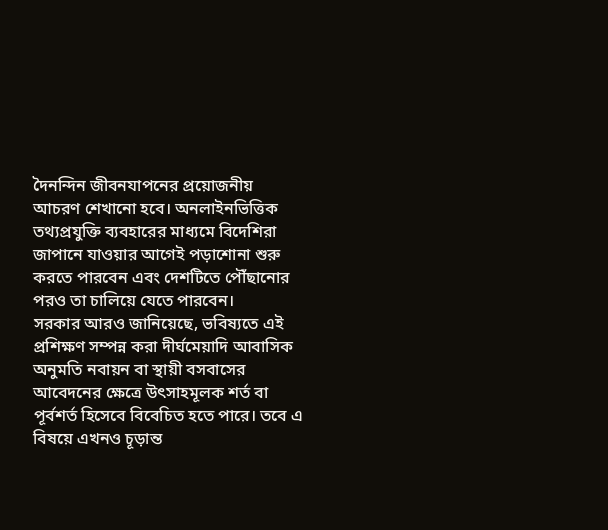দৈনন্দিন জীবনযাপনের প্রয়োজনীয় আচরণ শেখানো হবে। অনলাইনভিত্তিক তথ্যপ্রযুক্তি ব্যবহারের মাধ্যমে বিদেশিরা জাপানে যাওয়ার আগেই পড়াশোনা শুরু করতে পারবেন এবং দেশটিতে পৌঁছানোর পরও তা চালিয়ে যেতে পারবেন।
সরকার আরও জানিয়েছে, ভবিষ্যতে এই প্রশিক্ষণ সম্পন্ন করা দীর্ঘমেয়াদি আবাসিক অনুমতি নবায়ন বা স্থায়ী বসবাসের আবেদনের ক্ষেত্রে উৎসাহমূলক শর্ত বা পূর্বশর্ত হিসেবে বিবেচিত হতে পারে। তবে এ বিষয়ে এখনও চূড়ান্ত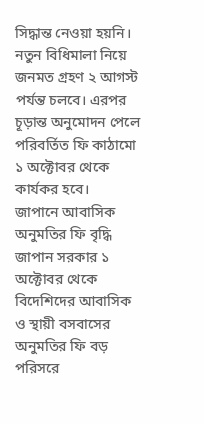সিদ্ধান্ত নেওয়া হয়নি।
নতুন বিধিমালা নিয়ে জনমত গ্রহণ ২ আগস্ট পর্যন্ত চলবে। এরপর চূড়ান্ত অনুমোদন পেলে পরিবর্তিত ফি কাঠামো ১ অক্টোবর থেকে কার্যকর হবে।
জাপানে আবাসিক অনুমতির ফি বৃদ্ধি
জাপান সরকার ১ অক্টোবর থেকে বিদেশিদের আবাসিক ও স্থায়ী বসবাসের অনুমতির ফি বড় পরিসরে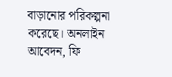বাড়ানোর পরিকল্পনা করেছে। অনলাইন আবেদন, ফি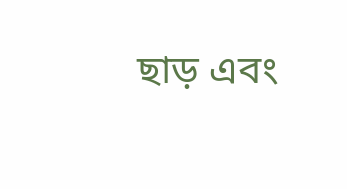ছাড় এবং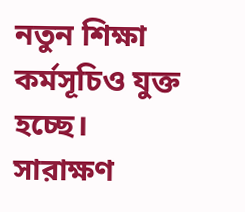নতুন শিক্ষা কর্মসূচিও যুক্ত হচ্ছে।
সারাক্ষণ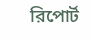রিপোর্ট